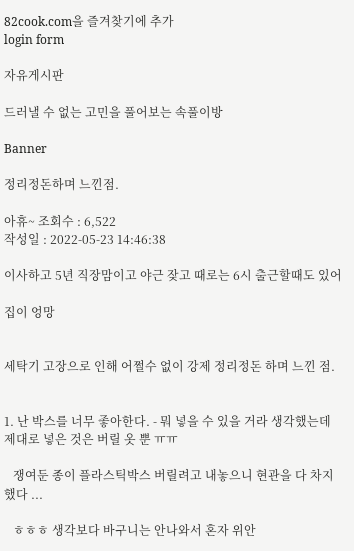82cook.com을 즐겨찾기에 추가
login form

자유게시판

드러낼 수 없는 고민을 풀어보는 속풀이방

Banner

정리정돈하며 느낀점.

아휴~ 조회수 : 6,522
작성일 : 2022-05-23 14:46:38

이사하고 5년 직장맘이고 야근 잦고 때로는 6시 출근할때도 있어

집이 엉망


세탁기 고장으로 인해 어쩔수 없이 강제 정리정돈 하며 느낀 점.


1. 난 박스를 너무 좋아한다. - 뭐 넣을 수 있을 거라 생각했는데 제대로 넣은 것은 버릴 옷 뿐 ㅠㅠ

   쟁여둔 종이 플라스틱박스 버릴려고 내놓으니 현관을 다 차지했다 ...

   ㅎㅎㅎ 생각보다 바구니는 안나와서 혼자 위안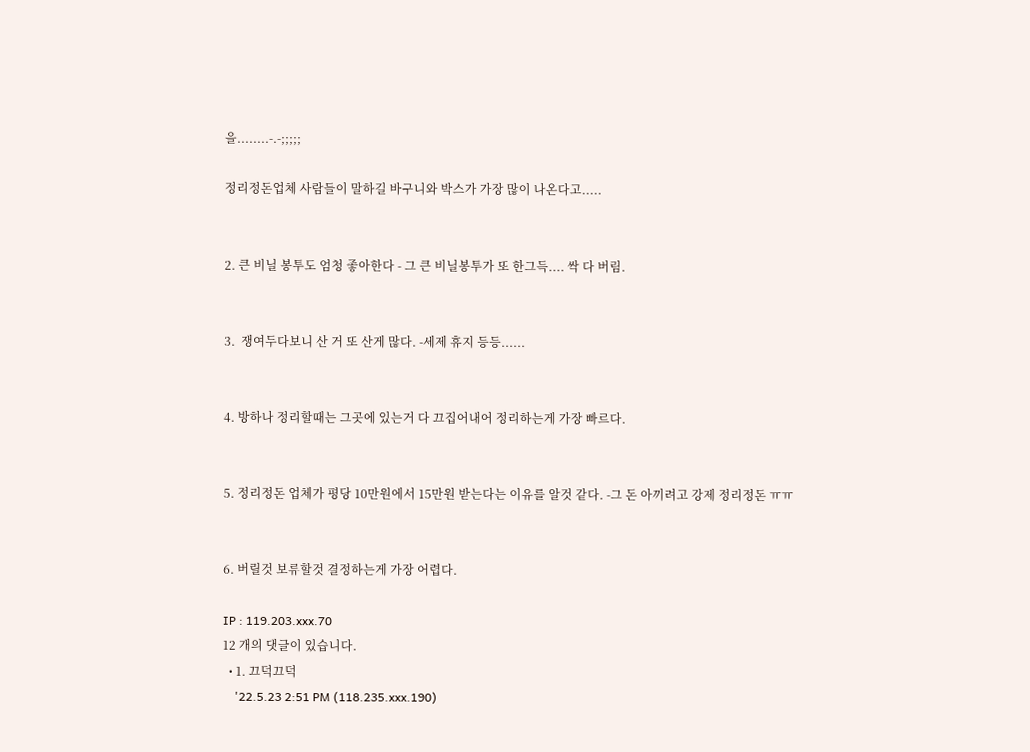을........-.-;;;;;

정리정돈업체 사람들이 말하길 바구니와 박스가 가장 많이 나온다고.....


2. 큰 비닐 봉투도 엄청 좋아한다 - 그 큰 비닐봉투가 또 한그득.... 싹 다 버림.


3.  쟁여두다보니 산 거 또 산게 많다. -세제 휴지 등등......


4. 방하나 정리할때는 그곳에 있는거 다 끄집어내어 정리하는게 가장 빠르다.


5. 정리정돈 업체가 평당 10만원에서 15만원 받는다는 이유를 알것 같다. -그 돈 아끼려고 강제 정리정돈 ㅠㅠ


6. 버릴것 보류할것 결정하는게 가장 어렵다.

IP : 119.203.xxx.70
12 개의 댓글이 있습니다.
  • 1. 끄덕끄덕
    '22.5.23 2:51 PM (118.235.xxx.190)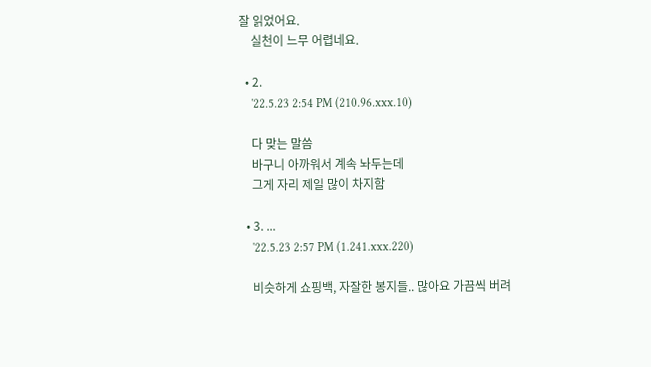잘 읽었어요.
    실천이 느무 어렵네요.

  • 2.
    '22.5.23 2:54 PM (210.96.xxx.10)

    다 맞는 말씀
    바구니 아까워서 계속 놔두는데
    그게 자리 제일 많이 차지함

  • 3. ...
    '22.5.23 2:57 PM (1.241.xxx.220)

    비슷하게 쇼핑백, 자잘한 봉지들.. 많아요 가끔씩 버려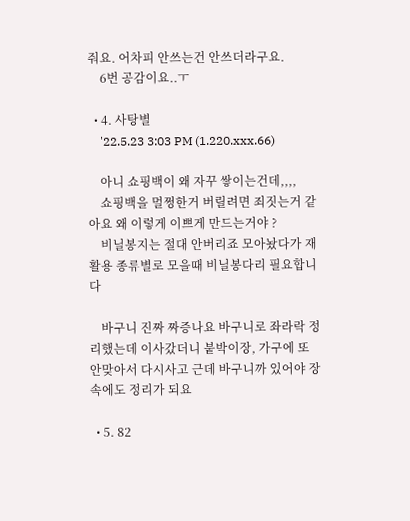줘요. 어차피 안쓰는건 안쓰더라구요.
    6번 공감이요..ㅜ

  • 4. 사탕별
    '22.5.23 3:03 PM (1.220.xxx.66)

    아니 쇼핑백이 왜 자꾸 쌓이는건데,,,,
    쇼핑백을 멀쩡한거 버릴려면 죄짓는거 같아요 왜 이렇게 이쁘게 만드는거야 ?
    비닐봉지는 절대 안버리죠 모아놨다가 재활용 종류별로 모을때 비닐봉다리 필요합니다

    바구니 진짜 짜증나요 바구니로 좌라락 정리했는데 이사갔더니 붙박이장, 가구에 또 안맞아서 다시사고 근데 바구니까 있어야 장 속에도 정리가 되요

  • 5. 82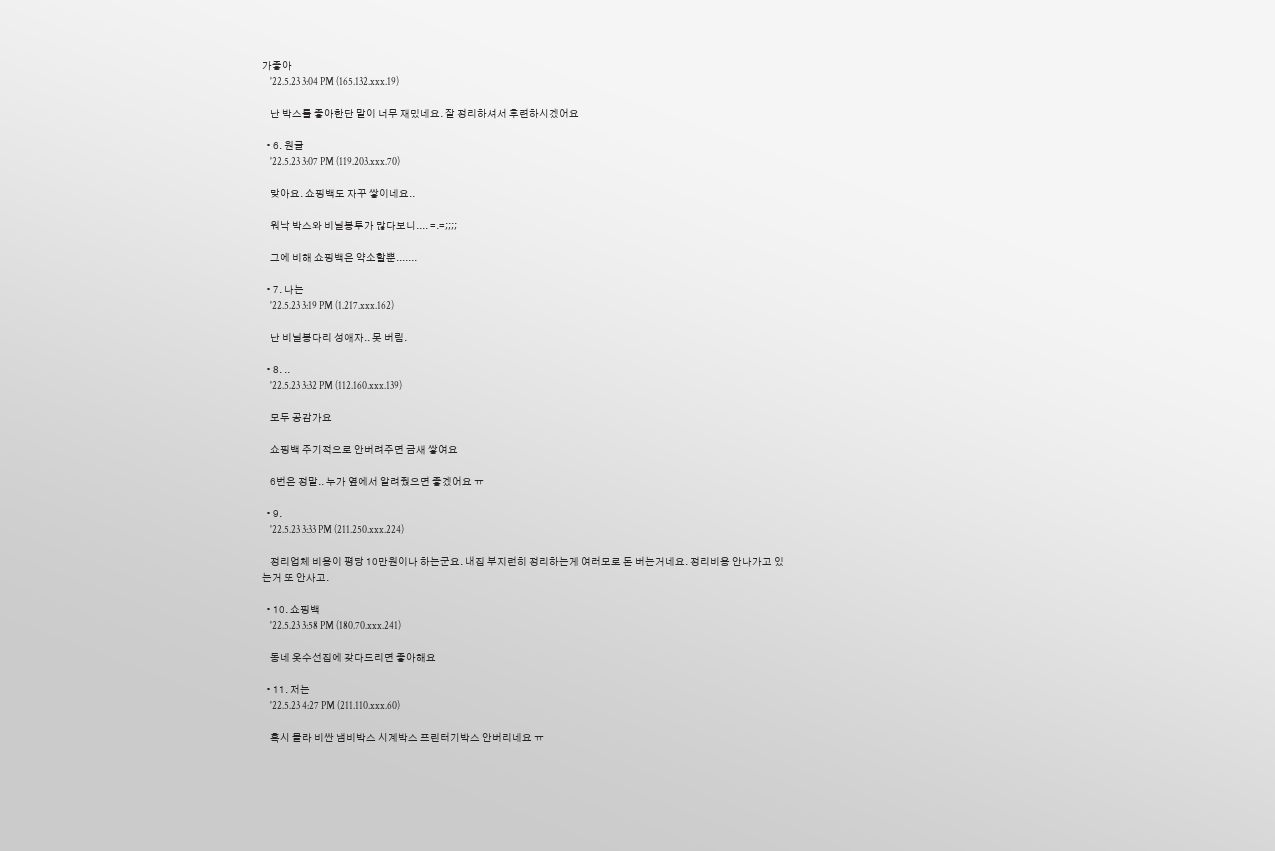가좋아
    '22.5.23 3:04 PM (165.132.xxx.19)

    난 박스를 좋아한단 말이 너무 재밌네요. 잘 정리하셔서 후련하시겠어요

  • 6. 원글
    '22.5.23 3:07 PM (119.203.xxx.70)

    맞아요. 쇼핑백도 자꾸 쌓이네요..

    워낙 박스와 비닐봉투가 많다보니.... =.=;;;;

    그에 비해 쇼핑백은 약소할뿐.......

  • 7. 나는
    '22.5.23 3:19 PM (1.217.xxx.162)

    난 비닐봉다리 성애자.. 못 버림.

  • 8. ..
    '22.5.23 3:32 PM (112.160.xxx.139)

    모두 공감가요

    쇼핑백 주기적으로 안버려주면 금새 쌓여요

    6번은 정말.. 누가 옆에서 알려줬으면 좋겠어요 ㅠ

  • 9.
    '22.5.23 3:33 PM (211.250.xxx.224)

    정리업체 비용이 평당 10만원이나 하는군요. 내집 부지런히 정리하는게 여러모로 돈 버는거네요. 정리비용 안나가고 있는거 또 안사고.

  • 10. 쇼핑백
    '22.5.23 3:58 PM (180.70.xxx.241)

    동네 옷수선집에 갖다드리면 좋아해요

  • 11. 저는
    '22.5.23 4:27 PM (211.110.xxx.60)

    혹시 몰라 비싼 냄비박스 시계박스 프린터기박스 안버리네요 ㅠ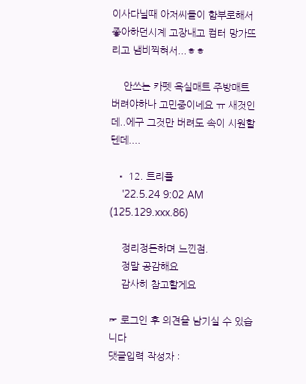이사다닐때 아저씨들이 함부로해서 좋아하던시계 고장내고 컴터 망가뜨리고 냄비찍혀서...ㅎㅎ

    안쓰는 카펫 욕실매트 주방매트 버려야하나 고민중이네요 ㅠ 새것인데..에구 그것만 버려도 속이 시원할텐데....

  • 12. 트리플
    '22.5.24 9:02 AM (125.129.xxx.86)

    정리정돈하며 느낀점.
    정말 공감해요
    감사히 참고할게요

☞ 로그인 후 의견을 남기실 수 있습니다
댓글입력 작성자 :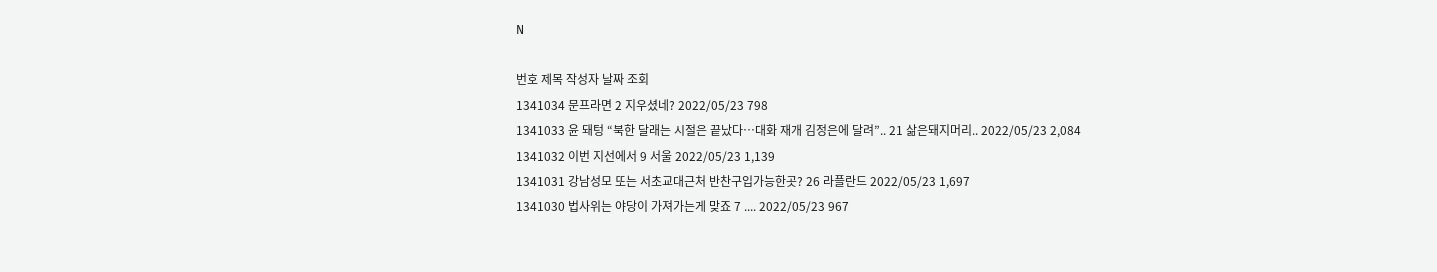N

번호 제목 작성자 날짜 조회
1341034 문프라면 2 지우셨네? 2022/05/23 798
1341033 윤 돼텅 “북한 달래는 시절은 끝났다…대화 재개 김정은에 달려”.. 21 삶은돼지머리.. 2022/05/23 2,084
1341032 이번 지선에서 9 서울 2022/05/23 1,139
1341031 강남성모 또는 서초교대근처 반찬구입가능한곳? 26 라플란드 2022/05/23 1,697
1341030 법사위는 야당이 가져가는게 맞죠 7 .... 2022/05/23 967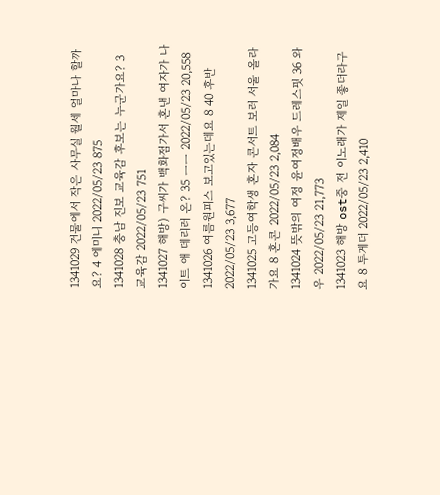1341029 건물에서 작은 사무실 월세 얼마나 할까요? 4 에미니 2022/05/23 875
1341028 충남 진보 교육감 후보는 누군가요? 3 교육감 2022/05/23 751
1341027 해방) 구씨가 백화점가서 혼낸 여자가 나이트 애 데리러 온? 35 ㅡㅡ 2022/05/23 20,558
1341026 여름원피스 보고있는데요 8 40 후반 2022/05/23 3,677
1341025 고등여학생 혼자 콘서트 보러 서울 올라가요 8 혼콘 2022/05/23 2,084
1341024 뜻밖의 여정 윤여정배우 드레스핏 36 와우 2022/05/23 21,773
1341023 해방 ost중 전 이노래가 제일 좋더라구요 8 투게더 2022/05/23 2,410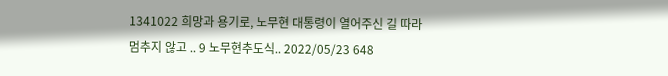1341022 희망과 용기로, 노무현 대통령이 열어주신 길 따라 멈추지 않고 .. 9 노무현추도식.. 2022/05/23 648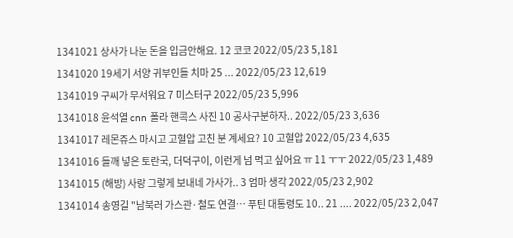1341021 상사가 나눈 돈을 입금안해요. 12 코코 2022/05/23 5,181
1341020 19세기 서양 귀부인들 치마 25 ... 2022/05/23 12,619
1341019 구씨가 무서워요 7 미스터구 2022/05/23 5,996
1341018 윤석열 cnn 폴라 핸콕스 사진 10 공사구분하자.. 2022/05/23 3,636
1341017 레몬쥬스 마시고 고혈압 고친 분 계세요? 10 고혈압 2022/05/23 4,635
1341016 들깨 넣은 토란국, 더덕구이, 이런게 넘 먹고 싶어요 ㅠ 11 ㅜㅜ 2022/05/23 1,489
1341015 (해방) 사랑 그렇게 보내네 가사가.. 3 엄마 생각 2022/05/23 2,902
1341014 송영길 "남북러 가스관·철도 연결… 푸틴 대통령도 10.. 21 .... 2022/05/23 2,047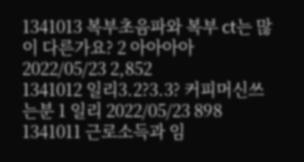1341013 복부초음파와 복부 ct는 많이 다른가요? 2 아아아아 2022/05/23 2,852
1341012 일리3.2?3.3? 커피머신쓰는분 1 일리 2022/05/23 898
1341011 근로소득과 임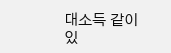대소득 같이 있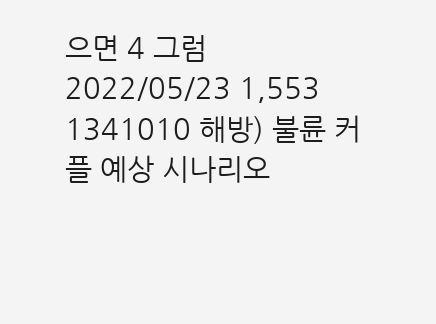으면 4 그럼 2022/05/23 1,553
1341010 해방) 불륜 커플 예상 시나리오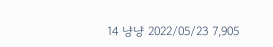14 냥냥 2022/05/23 7,905